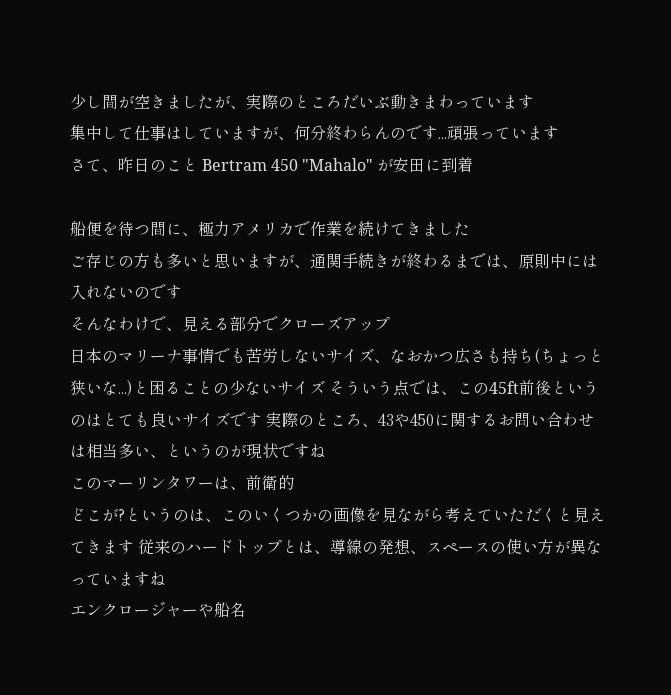少し間が空きましたが、実際のところだいぶ動きまわっています
集中して仕事はしていますが、何分終わらんのです...頑張っています
さて、昨日のこと Bertram 450 "Mahalo" が安田に到着

船便を待つ間に、極力アメリカで作業を続けてきました
ご存じの方も多いと思いますが、通関手続きが終わるまでは、原則中には入れないのです
そんなわけで、見える部分でクローズアップ
日本のマリーナ事情でも苦労しないサイズ、なおかつ広さも持ち(ちょっと狭いな...)と困ることの少ないサイズ そういう点では、この45ft前後というのはとても良いサイズです 実際のところ、43や450に関するお問い合わせは相当多い、というのが現状ですね
このマーリンタワーは、前衛的
どこが?というのは、このいくつかの画像を見ながら考えていただくと見えてきます 従来のハードトップとは、導線の発想、スペースの使い方が異なっていますね
エンクロージャーや船名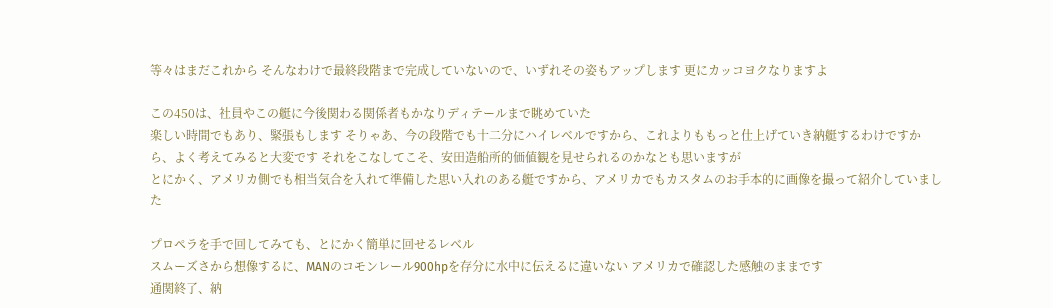等々はまだこれから そんなわけで最終段階まで完成していないので、いずれその姿もアップします 更にカッコヨクなりますよ

この450は、社員やこの艇に今後関わる関係者もかなりディテールまで眺めていた
楽しい時間でもあり、緊張もします そりゃあ、今の段階でも十二分にハイレベルですから、これよりももっと仕上げていき納艇するわけですから、よく考えてみると大変です それをこなしてこそ、安田造船所的価値観を見せられるのかなとも思いますが
とにかく、アメリカ側でも相当気合を入れて準備した思い入れのある艇ですから、アメリカでもカスタムのお手本的に画像を撮って紹介していました

プロペラを手で回してみても、とにかく簡単に回せるレベル
スムーズさから想像するに、MANのコモンレール900hpを存分に水中に伝えるに違いない アメリカで確認した感触のままです
通関終了、納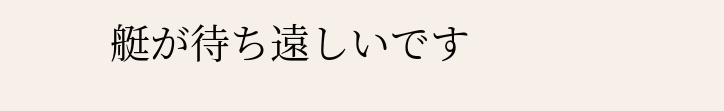艇が待ち遠しいです